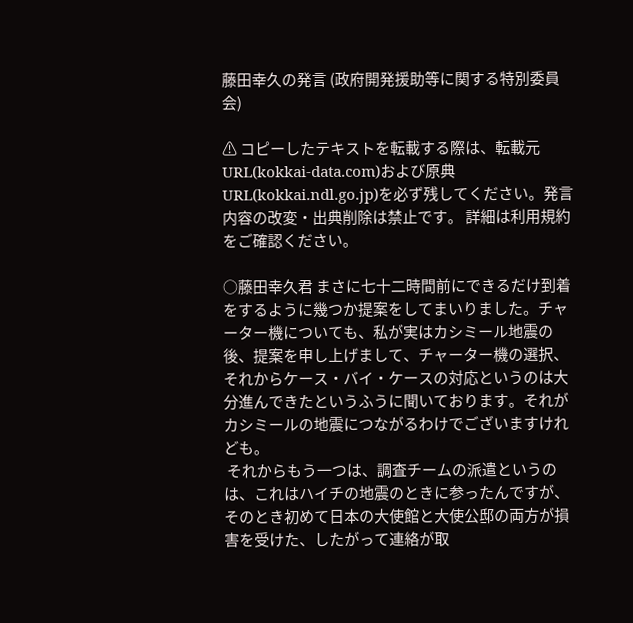藤田幸久の発言 (政府開発援助等に関する特別委員会)

⚠ コピーしたテキストを転載する際は、転載元URL(kokkai-data.com)および原典URL(kokkai.ndl.go.jp)を必ず残してください。発言内容の改変・出典削除は禁止です。 詳細は利用規約をご確認ください。

○藤田幸久君 まさに七十二時間前にできるだけ到着をするように幾つか提案をしてまいりました。チャーター機についても、私が実はカシミール地震の後、提案を申し上げまして、チャーター機の選択、それからケース・バイ・ケースの対応というのは大分進んできたというふうに聞いております。それがカシミールの地震につながるわけでございますけれども。
 それからもう一つは、調査チームの派遣というのは、これはハイチの地震のときに参ったんですが、そのとき初めて日本の大使館と大使公邸の両方が損害を受けた、したがって連絡が取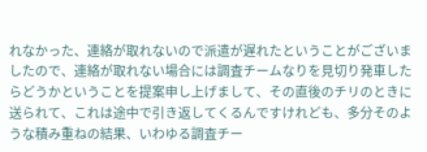れなかった、連絡が取れないので派遣が遅れたということがございましたので、連絡が取れない場合には調査チームなりを見切り発車したらどうかということを提案申し上げまして、その直後のチリのときに送られて、これは途中で引き返してくるんですけれども、多分そのような積み重ねの結果、いわゆる調査チー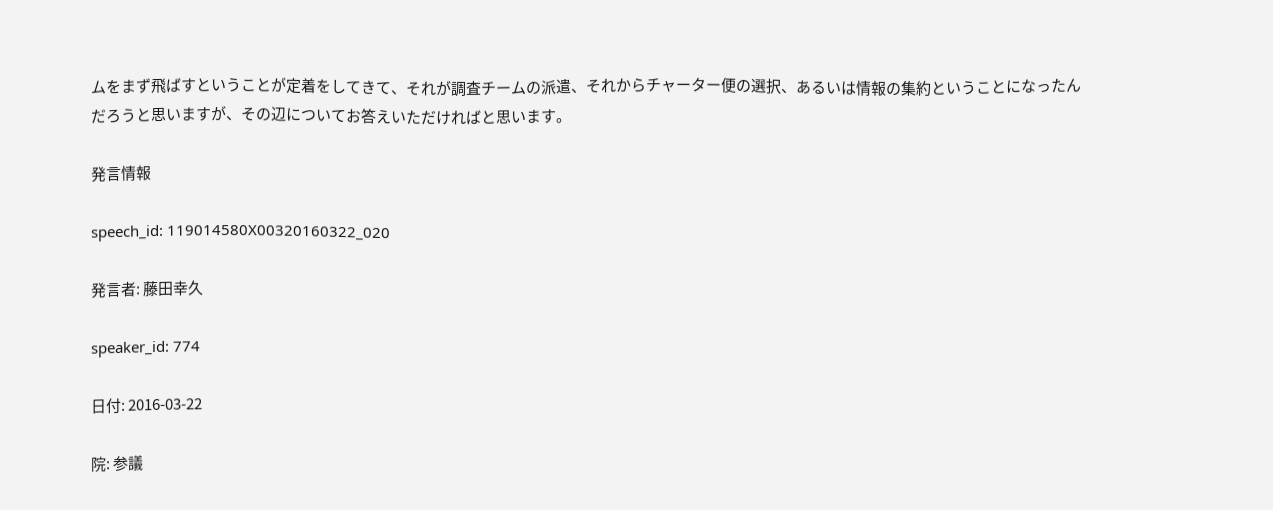ムをまず飛ばすということが定着をしてきて、それが調査チームの派遣、それからチャーター便の選択、あるいは情報の集約ということになったんだろうと思いますが、その辺についてお答えいただければと思います。

発言情報

speech_id: 119014580X00320160322_020

発言者: 藤田幸久

speaker_id: 774

日付: 2016-03-22

院: 参議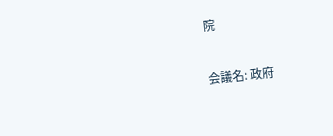院

会議名: 政府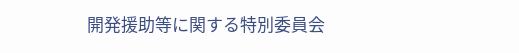開発援助等に関する特別委員会